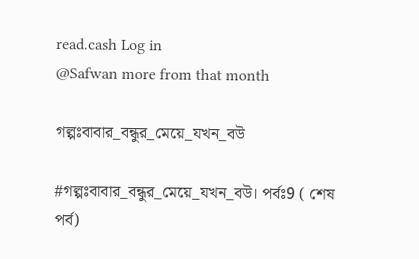read.cash Log in
@Safwan more from that month

গল্পঃবাবার_বন্ধুর_মেয়ে_যখন_বউ

#গল্পঃবাবার_বন্ধুর_মেয়ে_যখন_বউ। পর্বঃ9 ( শেষ পর্ব)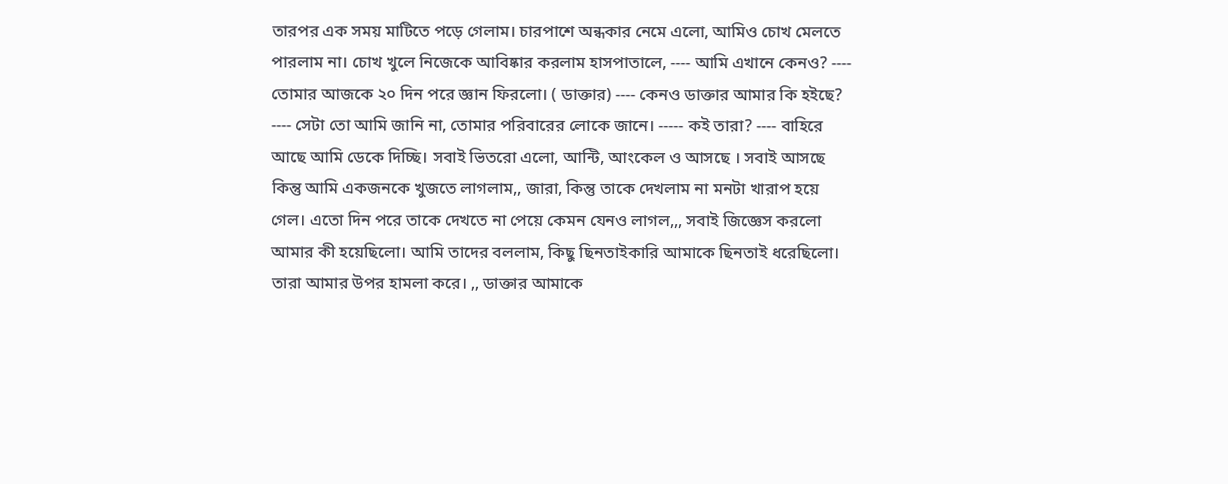তারপর এক সময় মাটিতে পড়ে গেলাম। চারপাশে অন্ধকার নেমে এলো, আমিও চোখ মেলতে পারলাম না। চোখ খুলে নিজেকে আবিষ্কার করলাম হাসপাতালে, ---- আমি এখানে কেনও? ---- তোমার আজকে ২০ দিন পরে জ্ঞান ফিরলো। ( ডাক্তার) ---- কেনও ডাক্তার আমার কি হইছে? ---- সেটা তো আমি জানি না, তোমার পরিবারের লোকে জানে। ----- কই তারা? ---- বাহিরে আছে আমি ডেকে দিচ্ছি। সবাই ভিতরো এলো, আন্টি, আংকেল ও আসছে । সবাই আসছে কিন্তু আমি একজনকে খুজতে লাগলাম,, জারা, কিন্তু তাকে দেখলাম না মনটা খারাপ হয়ে গেল। এতো দিন পরে তাকে দেখতে না পেয়ে কেমন যেনও লাগল,,, সবাই জিজ্ঞেস করলো আমার কী হয়েছিলো। আমি তাদের বললাম, কিছু ছিনতাইকারি আমাকে ছিনতাই ধরেছিলো। তারা আমার উপর হামলা করে। ,, ডাক্তার আমাকে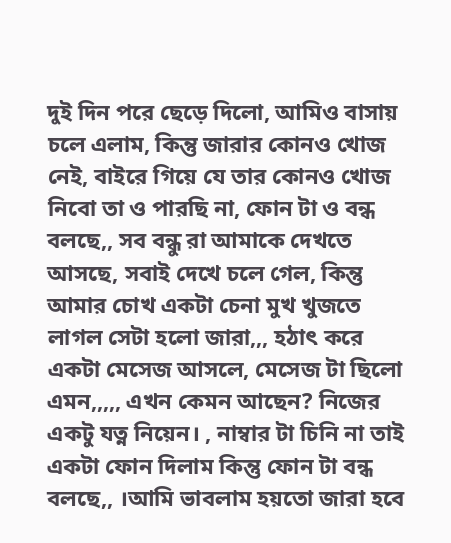দুই দিন পরে ছেড়ে দিলো, আমিও বাসায় চলে এলাম, কিন্তু জারার কোনও খোজ নেই, বাইরে গিয়ে যে তার কোনও খোজ নিবো তা ও পারছি না, ফোন টা ও বন্ধ বলছে,, সব বন্ধু রা আমাকে দেখতে আসছে, সবাই দেখে চলে গেল, কিন্তু আমার চোখ একটা চেনা মুখ খুজতে লাগল সেটা হলো জারা,,, হঠাৎ করে একটা মেসেজ আসলে, মেসেজ টা ছিলো এমন,,,,, এখন কেমন আছেন? নিজের একটু যত্ন নিয়েন। , নাম্বার টা চিনি না তাই একটা ফোন দিলাম কিন্তু ফোন টা বন্ধ বলছে,, ।আমি ভাবলাম হয়তো জারা হবে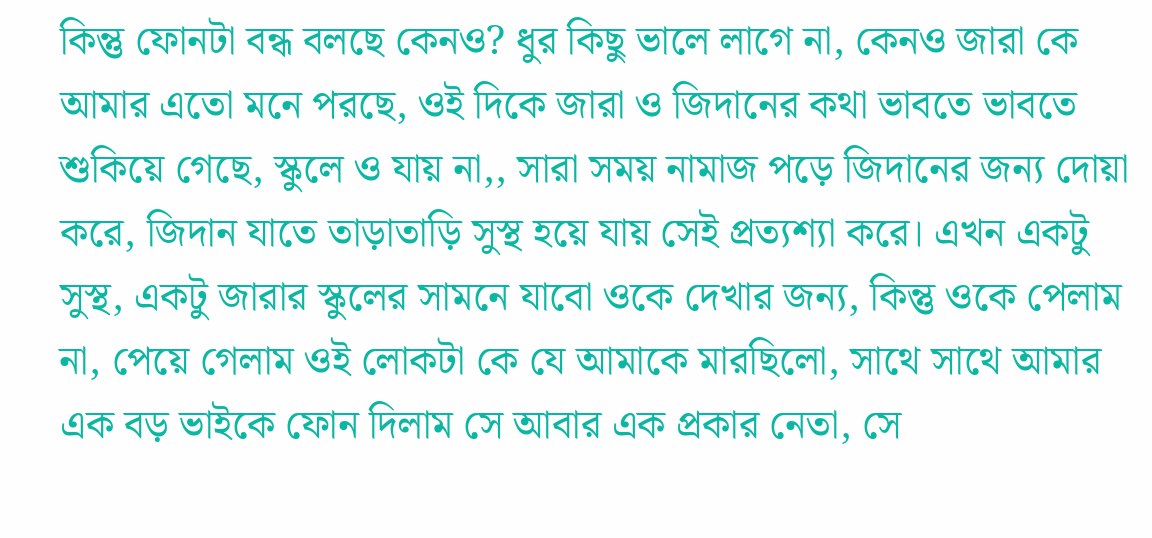কিন্তু ফোনটা বন্ধ বলছে কেনও? ধুর কিছু ভালে লাগে না, কেনও জারা কে আমার এতো মনে পরছে, ওই দিকে জারা ও জিদানের কথা ভাবতে ভাবতে শুকিয়ে গেছে, স্কুলে ও যায় না,, সারা সময় নামাজ পড়ে জিদানের জন্য দোয়া করে, জিদান যাতে তাড়াতাড়ি সুস্থ হয়ে যায় সেই প্রত্যশ্যা করে। এখন একটু সুস্থ, একটু জারার স্কুলের সামনে যাবো ওকে দেখার জন্য, কিন্তু ওকে পেলাম না, পেয়ে গেলাম ওই লোকটা কে যে আমাকে মারছিলো, সাথে সাথে আমার এক বড় ভাইকে ফোন দিলাম সে আবার এক প্রকার নেতা, সে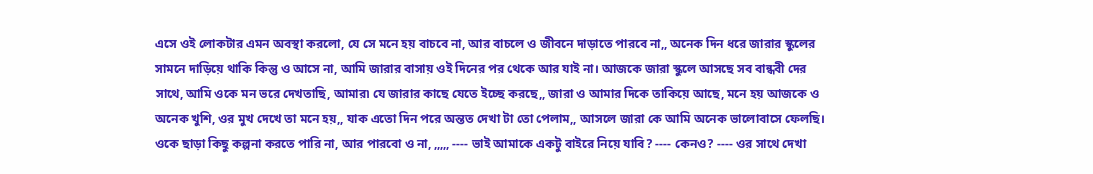এসে ওই লোকটার এমন অবস্থা করলো, যে সে মনে হয় বাচবে না, আর বাচলে ও জীবনে দাড়াতে পারবে না,, অনেক দিন ধরে জারার স্কুলের সামনে দাড়িয়ে থাকি কিন্তু ও আসে না, আমি জারার বাসায় ওই দিনের পর থেকে আর যাই না। আজকে জারা স্কুলে আসছে সব বান্ধবী দের সাথে, আমি ওকে মন ভরে দেখতাছি, আমার৷ যে জারার কাছে যেতে ইচ্ছে করছে,, জারা ও আমার দিকে তাকিয়ে আছে, মনে হয় আজকে ও অনেক খুশি, ওর মুখ দেখে তা মনে হয়,, যাক এতো দিন পরে অন্তত দেখা টা তো পেলাম,, আসলে জারা কে আমি অনেক ভালোবাসে ফেলছি। ওকে ছাড়া কিছু কল্পনা করতে পারি না, আর পারবো ও না, ,,,,, ---- ভাই আমাকে একটু বাইরে নিয়ে যাবি? ---- কেনও? ---- ওর সাথে দেখা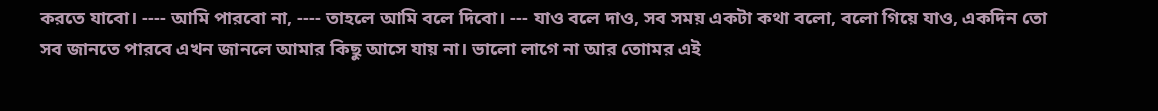করতে যাবো। ---- আমি পারবো না, ---- তাহলে আমি বলে দিবো। --- যাও বলে দাও, সব সময় একটা কথা বলো, বলো গিয়ে যাও, একদিন তো সব জানতে পারবে এখন জানলে আমার কিছু আসে যায় না। ভালো লাগে না আর তোামর এই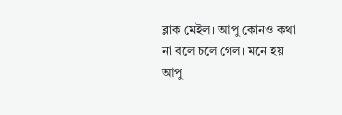ব্লাক মেইল। আপু কোনও কথা না বলে চলে গেল। মনে হয় আপু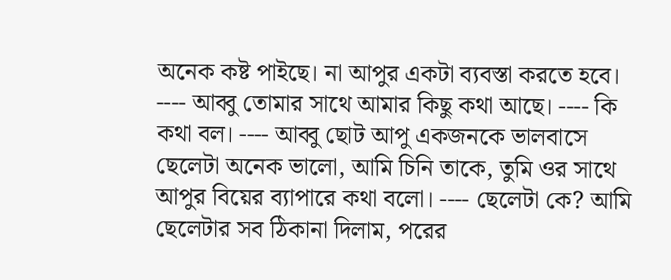অনেক কষ্ট পাইছে। না আপুর একটা ব্যবস্তা করতে হবে। ---- আব্বু তোমার সাথে আমার কিছু কথা আছে। ---- কি কথা বল। ---- আব্বু ছোট আপু একজনকে ভালবাসে ছেলেটা অনেক ভালো, আমি চিনি তাকে, তুমি ওর সাথে আপুর বিয়ের ব্যাপারে কথা বলো। ---- ছেলেটা কে? আমি ছেলেটার সব ঠিকানা দিলাম, পরের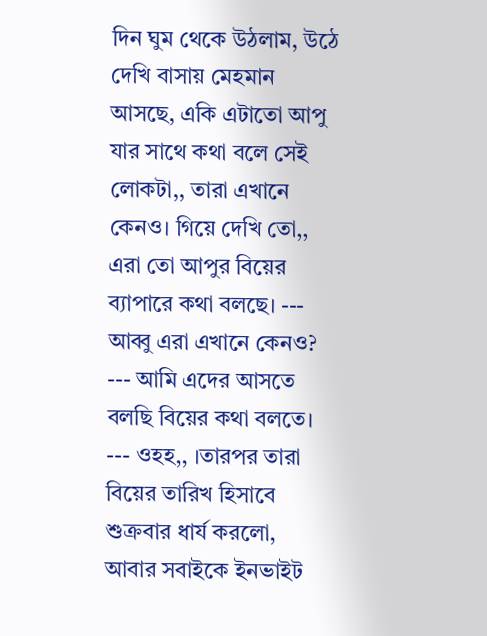দিন ঘুম থেকে উঠলাম, উঠে দেখি বাসায় মেহমান আসছে, একি এটাতো আপু যার সাথে কথা বলে সেই লোকটা,, তারা এখানে কেনও। গিয়ে দেখি তো,, এরা তো আপুর বিয়ের ব্যাপারে কথা বলছে। --- আব্বু এরা এখানে কেনও? --- আমি এদের আসতে বলছি বিয়ের কথা বলতে। --- ওহহ,, ।তারপর তারা বিয়ের তারিখ হিসাবে শুক্রবার ধার্য করলো, আবার সবাইকে ইনভাইট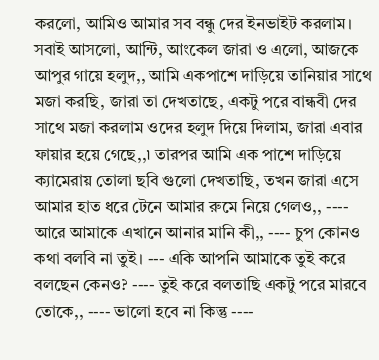করলো, আমিও আমার সব বন্ধু দের ইনভাইট করলাম। সবাই আসলো, আন্টি, আংকেল জারা ও এলো, আজকে আপুর গায়ে হলুদ,, আমি একপাশে দাড়িয়ে তানিয়ার সাথে মজা করছি, জারা তা দেখতাছে, একটু পরে বান্ধবী দের সাথে মজা করলাম ওদের হলুদ দিয়ে দিলাম, জারা এবার ফায়ার হয়ে গেছে,,৷ তারপর আমি এক পাশে দাড়িয়ে ক্যামেরায় তোলা ছবি গুলো দেখতাছি, তখন জারা এসে আমার হাত ধরে টেনে আমার রুমে নিয়ে গেলও,, ---- আরে আমাকে এখানে আনার মানি কী,, ---- চুপ কোনও কথা বলবি না তুই। --- একি আপনি আমাকে তুই করে বলছেন কেনও? ---- তুই করে বলতাছি একটু পরে মারবে তোকে,, ---- ভালো হবে না কিন্তু ----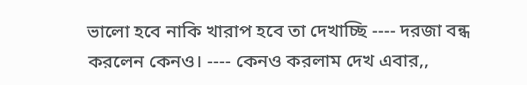ভালো হবে নাকি খারাপ হবে তা দেখাচ্ছি ---- দরজা বন্ধ করলেন কেনও। ---- কেনও করলাম দেখ এবার,,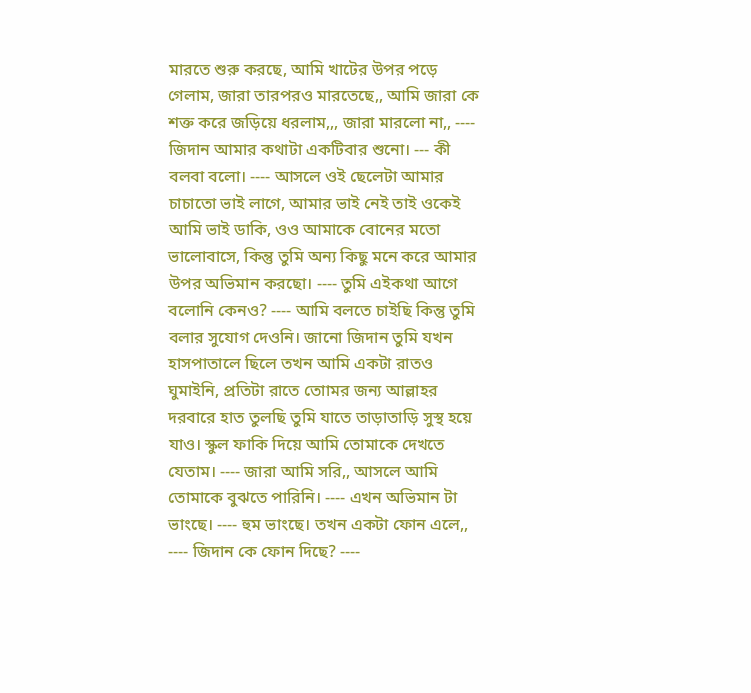মারতে শুরু করছে, আমি খাটের উপর পড়ে গেলাম, জারা তারপরও মারতেছে,, আমি জারা কে শক্ত করে জড়িয়ে ধরলাম,,, জারা মারলো না,, ---- জিদান আমার কথাটা একটিবার শুনো। --- কী বলবা বলো। ---- আসলে ওই ছেলেটা আমার চাচাতো ভাই লাগে, আমার ভাই নেই তাই ওকেই আমি ভাই ডাকি, ওও আমাকে বোনের মতো ভালোবাসে, কিন্তু তুমি অন্য কিছু মনে করে আমার উপর অভিমান করছো। ---- তুমি এইকথা আগে বলোনি কেনও? ---- আমি বলতে চাইছি কিন্তু তুমি বলার সুযোগ দেওনি। জানো জিদান তুমি যখন হাসপাতালে ছিলে তখন আমি একটা রাতও ঘুমাইনি, প্রতিটা রাতে তোামর জন্য আল্লাহর দরবারে হাত তুলছি তুমি যাতে তাড়াতাড়ি সুস্থ হয়ে যাও। স্কুল ফাকি দিয়ে আমি তোমাকে দেখতে যেতাম। ---- জারা আমি সরি,, আসলে আমি তোমাকে বুঝতে পারিনি। ---- এখন অভিমান টা ভাংছে। ---- হুম ভাংছে। তখন একটা ফোন এলে,, ---- জিদান কে ফোন দিছে? ----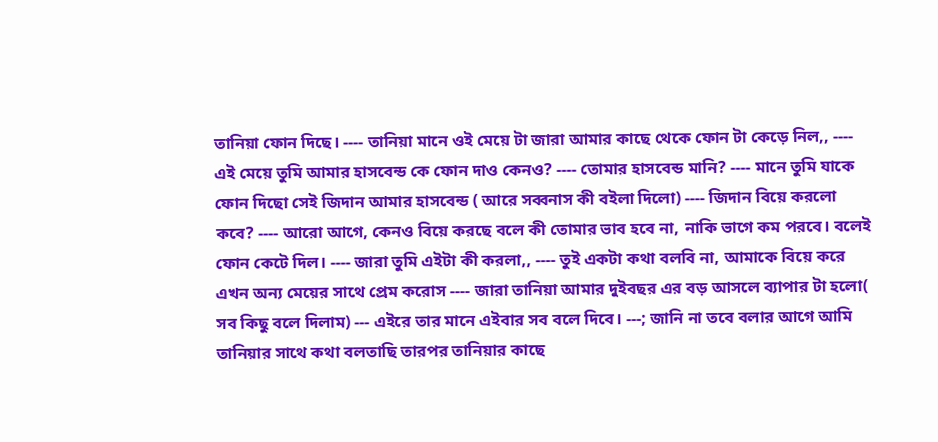তানিয়া ফোন দিছে। ---- তানিয়া মানে ওই মেয়ে টা জারা আমার কাছে থেকে ফোন টা কেড়ে নিল,, ---- এই মেয়ে তুমি আমার হাসবেন্ড কে ফোন দাও কেনও? ---- তোমার হাসবেন্ড মানি? ---- মানে তুমি যাকে ফোন দিছো সেই জিদান আমার হাসবেন্ড ( আরে সব্বনাস কী বইলা দিলো) ---- জিদান বিয়ে করলো কবে? ---- আরো আগে, কেনও বিয়ে করছে বলে কী তোমার ভাব হবে না, নাকি ভাগে কম পরবে। বলেই ফোন কেটে দিল। ---- জারা তুমি এইটা কী করলা,, ---- তুই একটা কথা বলবি না, আমাকে বিয়ে করে এখন অন্য মেয়ের সাথে প্রেম করোস ---- জারা তানিয়া আমার দুইবছর এর বড় আসলে ব্যাপার টা হলো( সব কিছু বলে দিলাম) --- এইরে তার মানে এইবার সব বলে দিবে। ---; জানি না তবে বলার আগে আমি তানিয়ার সাথে কথা বলতাছি তারপর তানিয়ার কাছে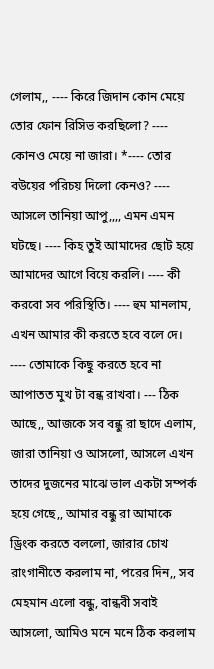গেলাম,, ---- কিরে জিদান কোন মেয়ে তোর ফোন রিসিভ করছিলো? ---- কোনও মেয়ে না জারা। *---- তোর বউয়ের পরিচয় দিলো কেনও? ---- আসলে তানিয়া আপু,,,, এমন এমন ঘটছে। ---- কিহ তুই আমাদের ছোট হয়ে আমাদের আগে বিয়ে করলি। ---- কী করবো সব পরিস্থিতি। ---- হুম মানলাম, এখন আমার কী করতে হবে বলে দে। ---- তোমাকে কিছু করতে হবে না আপাতত মুখ টা বন্ধ রাখবা। --- ঠিক আছে,, আজকে সব বন্ধু রা ছাদে এলাম, জারা তানিয়া ও আসলো, আসলে এখন তাদের দুজনের মাঝে ভাল একটা সম্পর্ক হয়ে গেছে,, আমার বন্ধু রা আমাকে ড্রিংক করতে বললো, জারার চোখ রাংগানীতে করলাম না, পরের দিন,, সব মেহমান এলো বন্ধু, বান্ধবী সবাই আসলো, আমিও মনে মনে ঠিক করলাম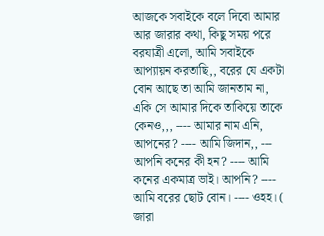আজকে সবাইকে বলে দিবো আমার আর জারার কথা, কিছু সময় পরে বরযাত্রী এলো, আমি সবাইকে আপ্যায়ন করতাছি,, বরের যে একটা বোন আছে তা আমি জানতাম না, একি সে আমার দিকে তাকিয়ে তাকে কেনও,,, ---- আমার নাম এনি, আপনের? ---- আমি জিদান,, --- আপনি কনের কী হন? ---- আমি কনের একমাত্র ভাই। আপনি? ---- আমি বরের ছোট বোন। ---- ওহহ। ( জারা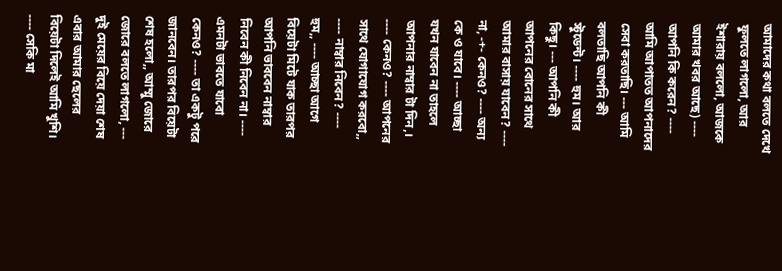আমাদের কথা বলতে দেখে ফুলতে লাগলো, আর ইশারায় বললো, আজকে আমার খবর আছে) ---- আপনি কি করেন? ---- আমি আপাতত আপনাদের সেবা করতাছি। --- আমি বলতাছি আপনি কী স্টুডেন্ট। ---- হুম। আর কিছু। --- আপনি কী আপনের বোনের সাথে আমার বাসায় যাবেন? ---- না, -+- কেনও? ---- অন্য কে ও যাবে। ---- আচ্ছা যখন যাবেন না তাহলে আপনার নাম্বার টা দিন,। ---- কেনও? ---- আপনের সাথে যোগাযোগ করবো,, ---- নাম্বার নিবেন? ---- হুম,, ---- আচ্ছা আগে বিয়েটা মিটে যাক তারপর আপনি ভাববেন নাম্বার নিবেন কী নিবেন না। ---- এমনটা ভাবতে যাবো কেনও? ---- তা একটু পরে জানবেন। তারপর বিয়েটা শেষ হলো,, আম্মু জোরে জোরে বলতে লাগলো, --- দুই মেয়ের বিয়ে দেয়া শেষ এবার আমার ছেলের বিয়েটা দিলেই আমি খুশি। ---- সেকি মা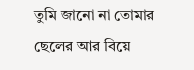তুমি জানো না তোমার ছেলের আর বিয়ে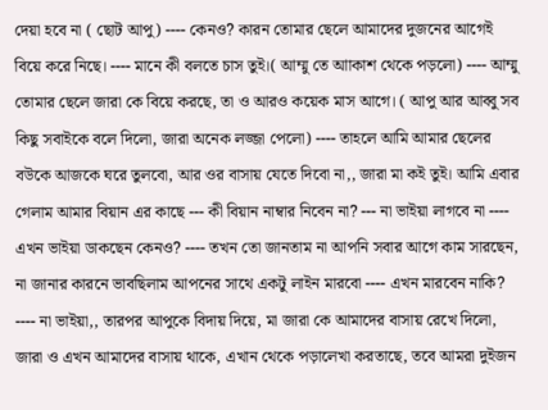দেয়া হবে না ( ছোট আপু) ---- কেনও? কারন তোমার ছেলে আমাদের দুজনের আগেই বিয়ে করে নিছে। ---- মানে কী বলতে চাস তুই।( আম্মু তে আাকাশ থেকে পড়লো) ---- আম্মু তোমার ছেলে জারা কে বিয়ে করছে, তা ও আরও কয়েক মাস আগে। ( আপু আর আব্বু সব কিছু সবাইকে বলে দিলো, জারা অনেক লজ্জা পেলো) ---- তাহলে আমি আমার ছেলের বউকে আজকে ঘরে তুলবো, আর ওর বাসায় যেতে দিবো না,, জারা মা কই তুই। আমি এবার গেলাম আমার বিয়ান এর কাছে --- কী বিয়ান নাম্বার নিবেন না? --- না ভাইয়া লাগবে না ---- এখন ভাইয়া ডাকছেন কেনও? ---- তখন তো জানতাম না আপনি সবার আগে কাম সারছেন, না জানার কারনে ভাবছিলাম আপনের সাথে একটু লাইন মারবো ---- এখন মারবেন নাকি? ---- না ভাইয়া,, তারপর আপুকে বিদায় দিয়ে, মা জারা কে আমাদের বাসায় রেখে দিলো, জারা ও এখন আমাদের বাসায় থাকে, এখান থেকে পড়ালেখা করতাছে, তবে আমরা দুইজন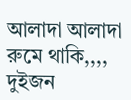আলাদা আলাদা রুমে থাকি,,,, দুইজন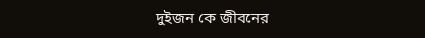দুইজন কে জীবনের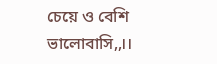চেয়ে ও বেশি ভালোবাসি,,।।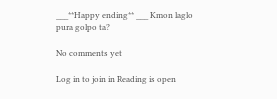___**Happy ending** ___ Kmon laglo pura golpo ta?

No comments yet

Log in to join in Reading is open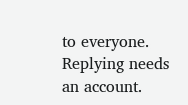to everyone. Replying needs an account.